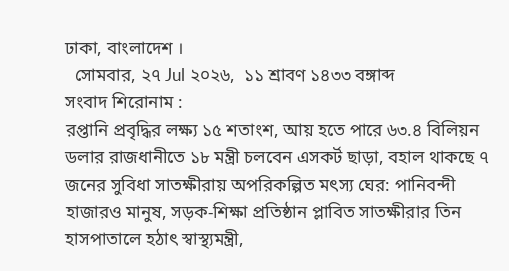ঢাকা, বাংলাদেশ ।
  সোমবার, ২৭ Jul ২০২৬,  ১১ শ্রাবণ ১৪৩৩ বঙ্গাব্দ
সংবাদ শিরোনাম :
রপ্তানি প্রবৃদ্ধির লক্ষ্য ১৫ শতাংশ, আয় হতে পারে ৬৩.৪ বিলিয়ন ডলার রাজধানীতে ১৮ মন্ত্রী চলবেন এসকর্ট ছাড়া, বহাল থাকছে ৭ জনের সুবিধা সাতক্ষীরায় অপরিকল্পিত মৎস্য ঘের: পানিবন্দী হাজারও মানুষ, সড়ক-শিক্ষা প্রতিষ্ঠান প্লাবিত সাতক্ষীরার তিন হাসপাতালে হঠাৎ স্বাস্থ্যমন্ত্রী,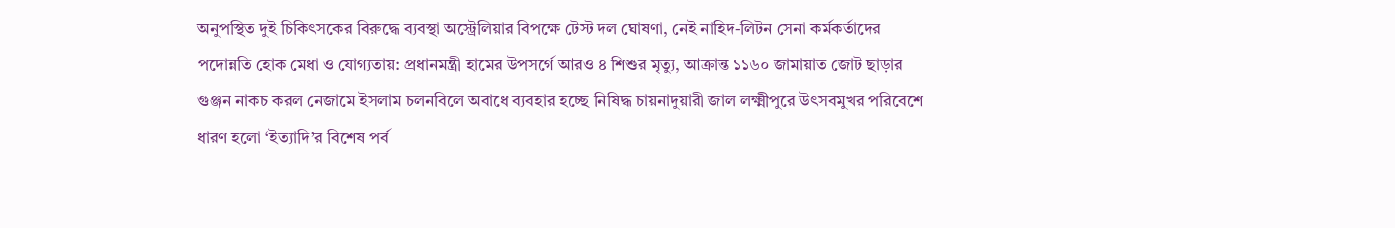অনুপস্থিত দুই চিকিৎসকের বিরুদ্ধে ব্যবস্থা অস্ট্রেলিয়ার বিপক্ষে টেস্ট দল ঘোষণা, নেই নাহিদ-লিটন সেনা কর্মকর্তাদের পদোন্নতি হোক মেধা ও যোগ্যতায়: প্রধানমন্ত্রী হামের উপসর্গে আরও ৪ শিশুর মৃত্যু, আক্রান্ত ১১৬০ জামায়াত জোট ছাড়ার গুঞ্জন নাকচ করল নেজামে ইসলাম চলনবিলে অবাধে ব্যবহার হচ্ছে নিষিদ্ধ চায়নাদুয়ারী জাল লক্ষ্মীপুরে উৎসবমুখর পরিবেশে ধারণ হলো ‘ইত্যাদি’র বিশেষ পর্ব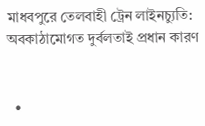মাধবপুরে তেলবাহী ট্রেন লাইনচ্যুতি: অবকাঠামোগত দুর্বলতাই প্রধান কারণ


  •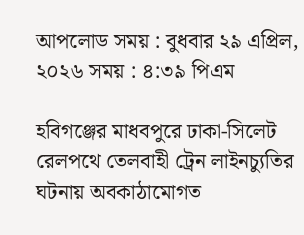আপলোড সময় : বুধবার ২৯ এপ্রিল, ২০২৬ সময় : ৪:৩৯ পিএম

হবিগঞ্জের মাধবপুরে ঢাকা-সিলেট রেলপথে তেলবাহী ট্রেন লাইনচ্যুতির ঘটনায় অবকাঠামোগত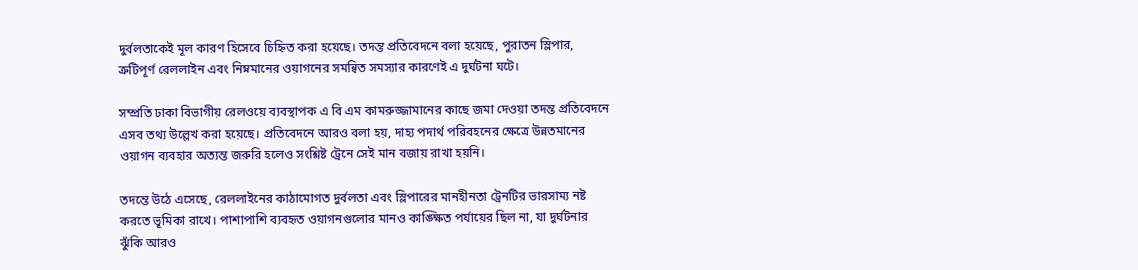দুর্বলতাকেই মূল কারণ হিসেবে চিহ্নিত করা হয়েছে। তদন্ত প্রতিবেদনে বলা হয়েছে, পুরাতন স্লিপার, ত্রুটিপূর্ণ রেললাইন এবং নিম্নমানের ওয়াগনের সমন্বিত সমস্যার কারণেই এ দুর্ঘটনা ঘটে।

সম্প্রতি ঢাকা বিভাগীয় রেলওয়ে ব্যবস্থাপক এ বি এম কামরুজ্জামানের কাছে জমা দেওয়া তদন্ত প্রতিবেদনে এসব তথ্য উল্লেখ করা হয়েছে। প্রতিবেদনে আরও বলা হয়, দাহ্য পদার্থ পরিবহনের ক্ষেত্রে উন্নতমানের ওয়াগন ব্যবহার অত্যন্ত জরুরি হলেও সংশ্লিষ্ট ট্রেনে সেই মান বজায় রাখা হয়নি।

তদন্তে উঠে এসেছে, রেললাইনের কাঠামোগত দুর্বলতা এবং স্লিপারের মানহীনতা ট্রেনটির ভারসাম্য নষ্ট করতে ভূমিকা রাখে। পাশাপাশি ব্যবহৃত ওয়াগনগুলোর মানও কাঙ্ক্ষিত পর্যায়ের ছিল না, যা দুর্ঘটনার ঝুঁকি আরও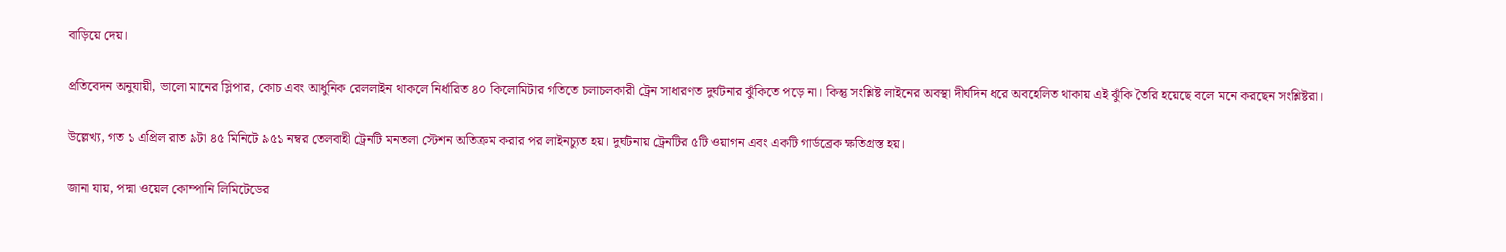বাড়িয়ে দেয়।

প্রতিবেদন অনুযায়ী, ভালো মানের স্লিপার, কোচ এবং আধুনিক রেললাইন থাকলে নির্ধারিত ৪০ কিলোমিটার গতিতে চলাচলকারী ট্রেন সাধারণত দুর্ঘটনার ঝুঁকিতে পড়ে না। কিন্তু সংশ্লিষ্ট লাইনের অবস্থা দীর্ঘদিন ধরে অবহেলিত থাকায় এই ঝুঁকি তৈরি হয়েছে বলে মনে করছেন সংশ্লিষ্টরা।

উল্লেখ্য, গত ১ এপ্রিল রাত ৯টা ৪৫ মিনিটে ৯৫১ নম্বর তেলবাহী ট্রেনটি মনতলা স্টেশন অতিক্রম করার পর লাইনচ্যুত হয়। দুর্ঘটনায় ট্রেনটির ৫টি ওয়াগন এবং একটি গার্ডব্রেক ক্ষতিগ্রস্ত হয়।

জানা যায়, পদ্মা ওয়েল কোম্পানি লিমিটেডের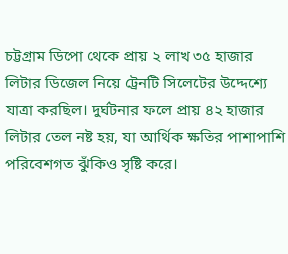চট্টগ্রাম ডিপো থেকে প্রায় ২ লাখ ৩৫ হাজার লিটার ডিজেল নিয়ে ট্রেনটি সিলেটের উদ্দেশ্যে যাত্রা করছিল। দুর্ঘটনার ফলে প্রায় ৪২ হাজার লিটার তেল নষ্ট হয়, যা আর্থিক ক্ষতির পাশাপাশি পরিবেশগত ঝুঁকিও সৃষ্টি করে।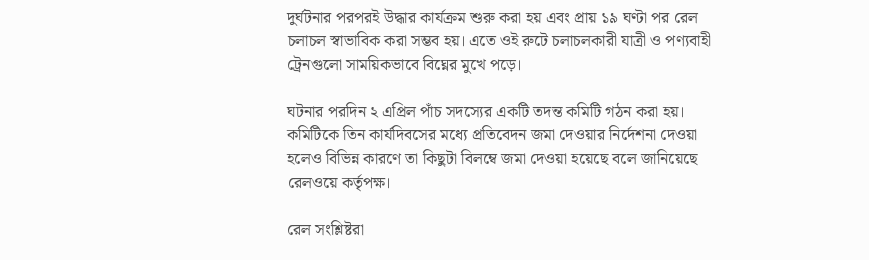দুর্ঘটনার পরপরই উদ্ধার কার্যক্রম শুরু করা হয় এবং প্রায় ১৯ ঘণ্টা পর রেল চলাচল স্বাভাবিক করা সম্ভব হয়। এতে ওই রুটে চলাচলকারী যাত্রী ও পণ্যবাহী ট্রেনগুলো সাময়িকভাবে বিঘ্নের মুখে পড়ে।

ঘটনার পরদিন ২ এপ্রিল পাঁচ সদস্যের একটি তদন্ত কমিটি গঠন করা হয়। কমিটিকে তিন কার্যদিবসের মধ্যে প্রতিবেদন জমা দেওয়ার নির্দেশনা দেওয়া হলেও বিভিন্ন কারণে তা কিছুটা বিলম্বে জমা দেওয়া হয়েছে বলে জানিয়েছে রেলওয়ে কর্তৃপক্ষ।

রেল সংশ্লিষ্টরা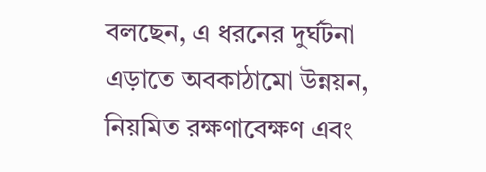বলছেন, এ ধরনের দুর্ঘটনা এড়াতে অবকাঠামো উন্নয়ন, নিয়মিত রক্ষণাবেক্ষণ এবং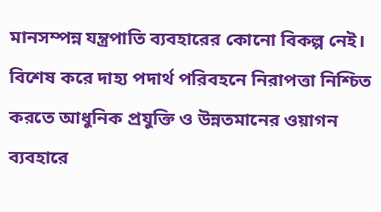মানসম্পন্ন যন্ত্রপাতি ব্যবহারের কোনো বিকল্প নেই। বিশেষ করে দাহ্য পদার্থ পরিবহনে নিরাপত্তা নিশ্চিত করতে আধুনিক প্রযুক্তি ও উন্নতমানের ওয়াগন ব্যবহারে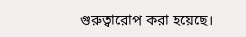গুরুত্বারোপ করা হয়েছে।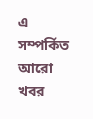এ সম্পর্কিত আরো খবর